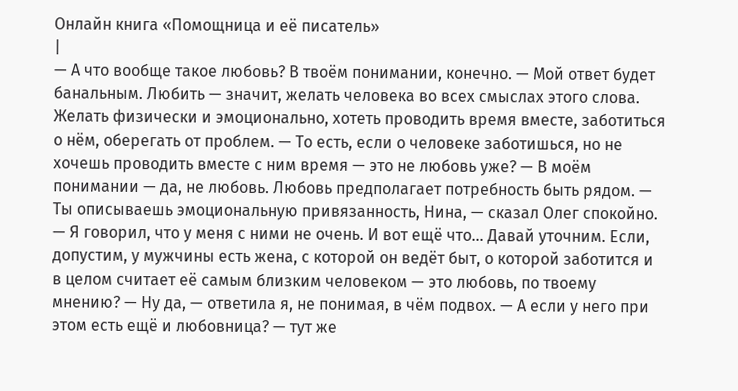Онлайн книга «Помощница и её писатель»
|
— А что вообще такое любовь? В твоём понимании, конечно. — Мой ответ будет банальным. Любить — значит, желать человека во всех смыслах этого слова. Желать физически и эмоционально, хотеть проводить время вместе, заботиться о нём, оберегать от проблем. — То есть, если о человеке заботишься, но не хочешь проводить вместе с ним время — это не любовь уже? — В моём понимании — да, не любовь. Любовь предполагает потребность быть рядом. — Ты описываешь эмоциональную привязанность, Нина, — сказал Олег спокойно. — Я говорил, что у меня с ними не очень. И вот ещё что… Давай уточним. Если, допустим, у мужчины есть жена, с которой он ведёт быт, о которой заботится и в целом считает её самым близким человеком — это любовь, по твоему мнению? — Ну да, — ответила я, не понимая, в чём подвох. — А если у него при этом есть ещё и любовница? — тут же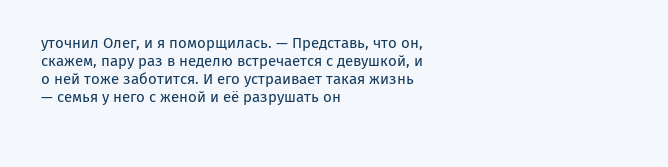уточнил Олег, и я поморщилась. — Представь, что он, скажем, пару раз в неделю встречается с девушкой, и о ней тоже заботится. И его устраивает такая жизнь — семья у него с женой и её разрушать он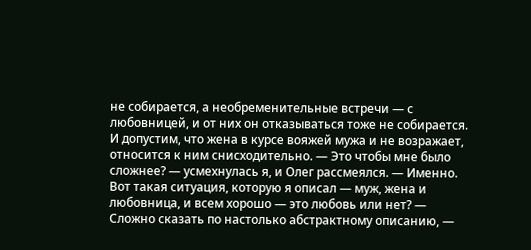не собирается, а необременительные встречи — с любовницей, и от них он отказываться тоже не собирается. И допустим, что жена в курсе вояжей мужа и не возражает, относится к ним снисходительно. — Это чтобы мне было сложнее? — усмехнулась я, и Олег рассмеялся. — Именно. Вот такая ситуация, которую я описал — муж, жена и любовница, и всем хорошо — это любовь или нет? — Сложно сказать по настолько абстрактному описанию, —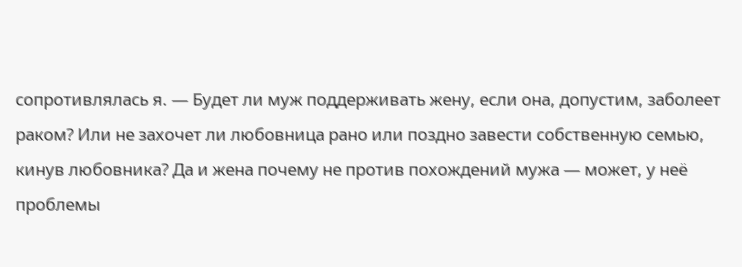сопротивлялась я. — Будет ли муж поддерживать жену, если она, допустим, заболеет раком? Или не захочет ли любовница рано или поздно завести собственную семью, кинув любовника? Да и жена почему не против похождений мужа — может, у неё проблемы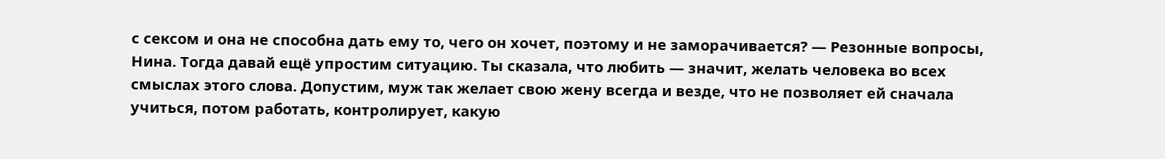с сексом и она не способна дать ему то, чего он хочет, поэтому и не заморачивается? — Резонные вопросы, Нина. Тогда давай ещё упростим ситуацию. Ты сказала, что любить — значит, желать человека во всех смыслах этого слова. Допустим, муж так желает свою жену всегда и везде, что не позволяет ей сначала учиться, потом работать, контролирует, какую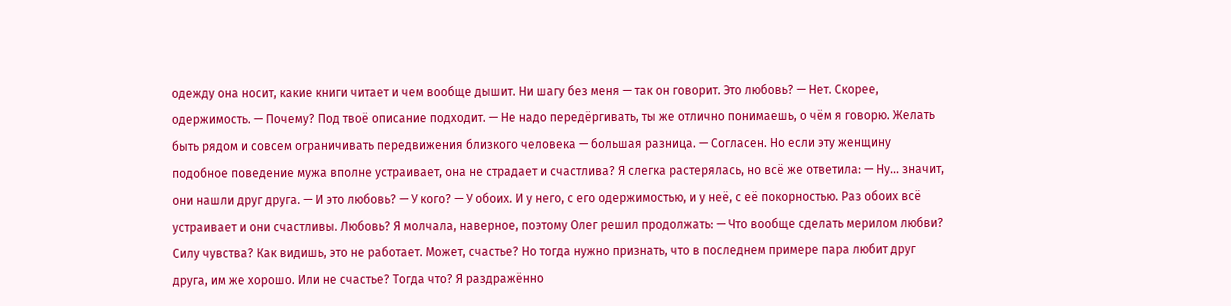одежду она носит, какие книги читает и чем вообще дышит. Ни шагу без меня — так он говорит. Это любовь? — Нет. Скорее, одержимость. — Почему? Под твоё описание подходит. — Не надо передёргивать, ты же отлично понимаешь, о чём я говорю. Желать быть рядом и совсем ограничивать передвижения близкого человека — большая разница. — Согласен. Но если эту женщину подобное поведение мужа вполне устраивает, она не страдает и счастлива? Я слегка растерялась, но всё же ответила: — Ну… значит, они нашли друг друга. — И это любовь? — У кого? — У обоих. И у него, с его одержимостью, и у неё, с её покорностью. Раз обоих всё устраивает и они счастливы. Любовь? Я молчала, наверное, поэтому Олег решил продолжать: — Что вообще сделать мерилом любви? Силу чувства? Как видишь, это не работает. Может, счастье? Но тогда нужно признать, что в последнем примере пара любит друг друга, им же хорошо. Или не счастье? Тогда что? Я раздражённо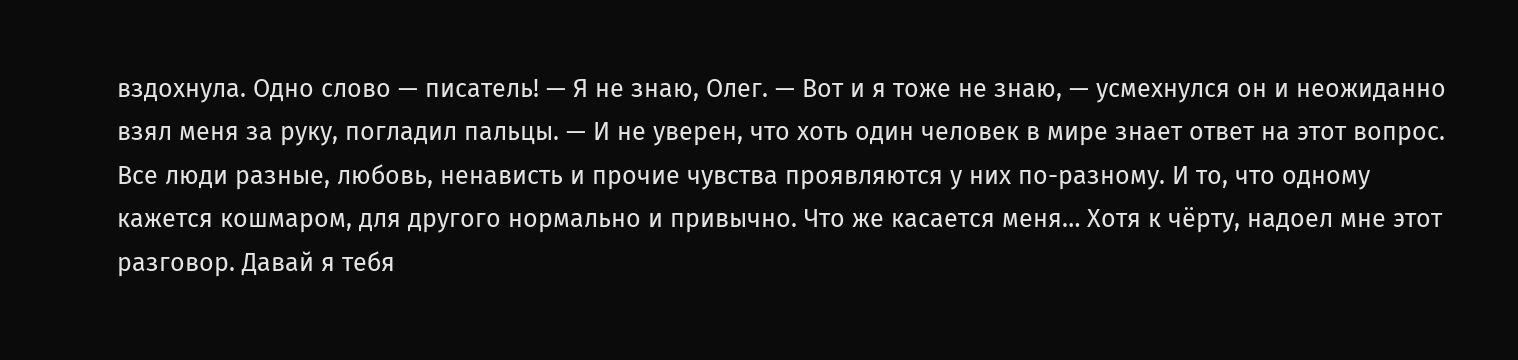вздохнула. Одно слово — писатель! — Я не знаю, Олег. — Вот и я тоже не знаю, — усмехнулся он и неожиданно взял меня за руку, погладил пальцы. — И не уверен, что хоть один человек в мире знает ответ на этот вопрос. Все люди разные, любовь, ненависть и прочие чувства проявляются у них по-разному. И то, что одному кажется кошмаром, для другого нормально и привычно. Что же касается меня… Хотя к чёрту, надоел мне этот разговор. Давай я тебя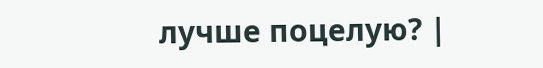лучше поцелую? |